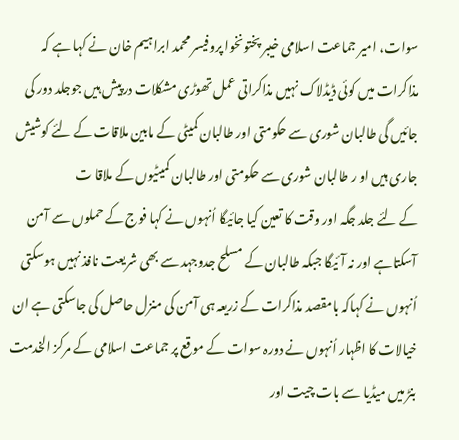سوات، امیر جماعت اسلامی خیبر پختونخوا پروفیسر محمد ابراہیم خان نے کہا ہے کہ مذاکرات میں کوئی ڈیڈلاک نہیں مذاکراتی عمل تھوڑی مشکلات درپیش ہیں جوجلد دور کی جائیں گی طالبان شوری سے حکومتی اور طالبان کمیٹی کے مابین ملاقات کے لئے کوشیش جاری ہیں او ر طالبان شوری سے حکومتی اور طالبان کمیٹیوں کے ملاقا ت
کے لئے جلد جگہ اور وقت کا تعین کیا جائیگا اُنہوں نے کہا فوج کے حملوں سے آمن آسکتاہے اور نہ آئیگا جبکہ طالبان کے مسلح جدوجہد سے بھی شریعت نافذ نہیں ہوسکتی اُنہوں نے کہاکہ بامقصد مذاکرات کے زریعہ ہی آمن کی منزل حاصل کی جاسکتی ہے ان خیالات کا اظہار اُنہوں نے دورہ سوات کے موقع پر جماعت اسلامی کے مرکز الخدمت بنڑ میں میڈیا سے بات چیت اور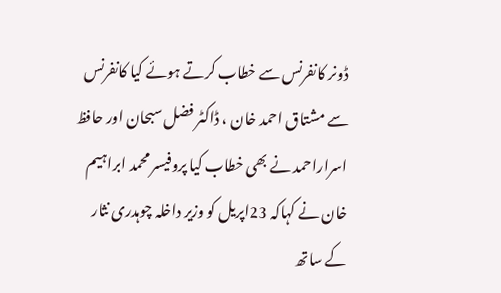ڈونر کانفرنس سے خطاب کرتے ہوئے کیا کانفرنس سے مشتاق احمد خان ، ڈاکٹر فضل سبحان اور حافظ اسراراحمد نے بھی خطاب کیا پروفیسر محمد ابراہیم خان نے کہاکہ 23اپریل کو وزیر داخلہ چوہدری نثار کے ساتھ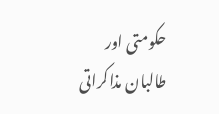حکومتی اور طالبان مذاکراتی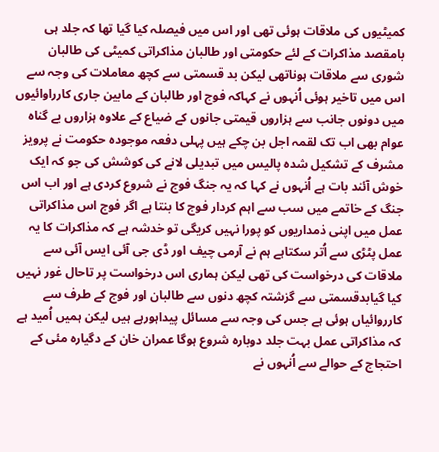کمیٹیوں کی ملاقات ہوئی تھی اور اس میں فیصلہ کیا گیا تھا کہ جلد ہی بامقصد مذاکرات کے لئے حکومتی اور طالبان مذاکراتی کمیٹی کی طالبان شوری سے ملاقات ہوناتھی لیکن بد قسمتی سے کچھ معاملات کی وجہ سے اس میں تاخیر ہوئی اُنہوں نے کہاکہ فوج اور طالبان کے مابین جاری کارراوائیوں میں دونوں جانب سے ہزاروں قیمتی جانوں کے ضیاع کے علاوہ ہزاروں بے گناہ عوام بھی اب تک لقمہ اجل بن چکے ہیں پہلی دفعہ موجودہ حکومت نے پرویز مشرف کے تشکیل شدہ پالیس میں تبدیلی لانے کی کوشش کی جو کہ ایک خوش آئند بات ہے اُنہوں نے کہا کہ یہ جنگ فوج نے شروع کردی ہے اور اب اس جنگ کے خاتمے میں سب سے اہم کردار فوج کا بنتا ہے اگر فوج اس مذاکراتی عمل میں اپنی ذمداریوں کو پورا نہیں کریگی تو خدشہ ہے کہ مذاکرات کا یہ عمل پٹڑی سے اُتر سکتاہے ہم نے آرمی چیف اور ڈی جی آئی ایس آئی سے ملاقات کی درخواست کی تھی لیکن ہماری اس درخواست پر تاحال غور نہیں کیا گیابدقسمتی سے گزشتہ کچھ دنوں سے طالبان اور فوج کے طرف سے کارروائیاں ہوئی ہے جس کی وجہ سے مسائل پیداہورہے ہیں لیکن ہمیں اُمید ہے کہ مذاکراتی عمل بہت جلد دوبارہ شروع ہوگا عمران خان کے دگیارہ مئی کے احتجاج کے حوالے سے اُنہوں نے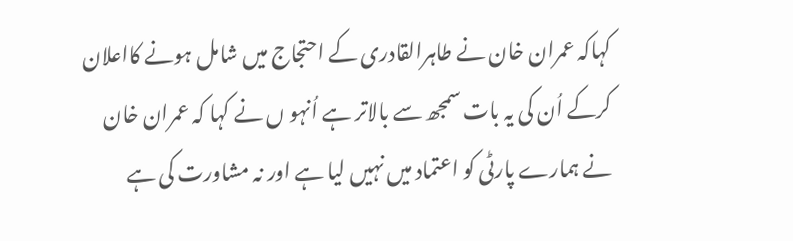کہاکہ عمران خان نے طاہرالقادری کے احتجاج میں شامل ہونے کااعلان کرکے اُن کی یہ بات سمجھ سے بالاتر ہے اُنہو ں نے کہا کہ عمران خان نے ہمارے پارٹی کو اعتماد میں نہیں لیا ہے اور نہ مشاورت کی ہے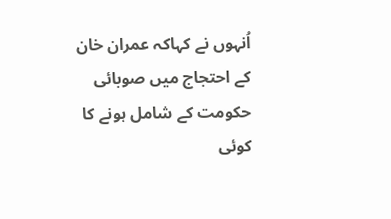اُنہوں نے کہاکہ عمران خان کے احتجاج میں صوبائی حکومت کے شامل ہونے کا کوئی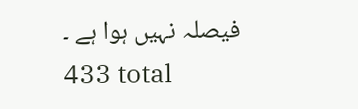فیصلہ نہیں ہوا ہے ۔
433 total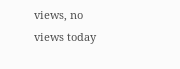views, no views today